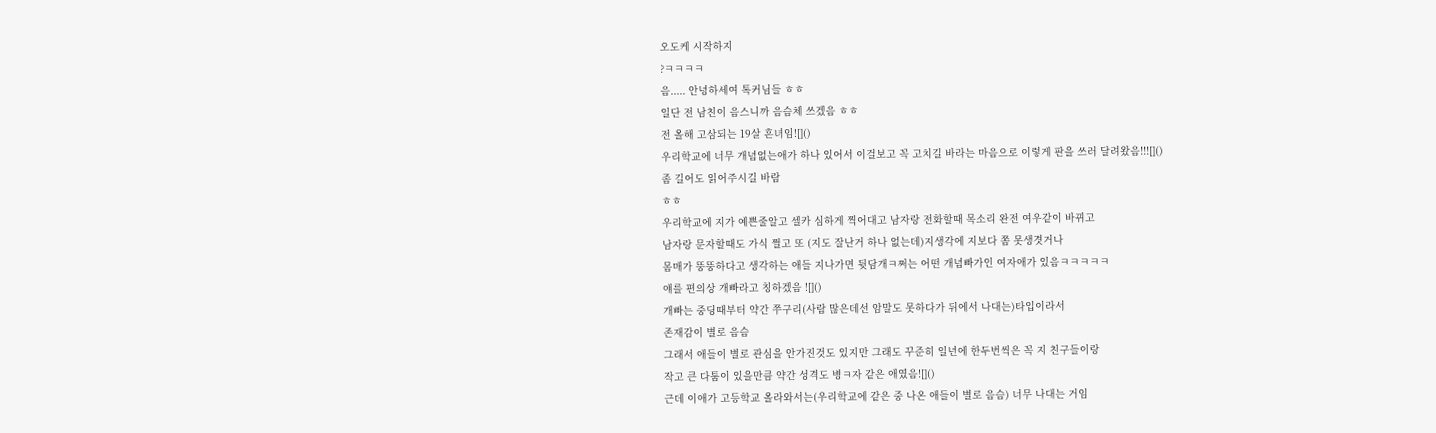오도케 시작하지
?ㅋㅋㅋㅋ
음..... 안녕하세여 톡커님들 ㅎㅎ
일단 전 남친이 음스니까 음슴체 쓰겠음 ㅎㅎ
전 올해 고삼되는 19살 흔녀임![]()
우리학교에 너무 개념없는애가 하나 있어서 이걸보고 꼭 고치길 바라는 마음으로 이렇게 판을 쓰러 달려왔음!!![]()
좀 길어도 읽어주시길 바람
ㅎㅎ
우리학교에 지가 예쁜줄알고 셀카 심하게 찍어대고 남자랑 전화할때 목소리 완전 여우같이 바뀌고
남자랑 문자할때도 가식 쩔고 또 (지도 잘난거 하나 없는데)지생각에 지보다 쫌 못생겻거나
몸매가 뚱뚱하다고 생각하는 애들 지나가면 뒷담개ㅋ쩌는 어떤 개념빠가인 여자애가 있음ㅋㅋㅋㅋㅋ
얘를 편의상 개빠라고 칭하겠음 ![]()
개빠는 중딩때부터 약간 쭈구리(사람 많은데선 암말도 못하다가 뒤에서 나대는)타입이라서
존재감이 별로 음슴
그래서 애들이 별로 관심을 안가진것도 있지만 그래도 꾸준히 일년에 한두번씩은 꼭 지 친구들이랑
작고 큰 다툼이 있을만큼 약간 성격도 병ㅋ자 같은 애였음![]()
근데 이애가 고등학교 올라와서는(우리학교에 같은 중 나온 애들이 별로 음슴) 너무 나대는 거임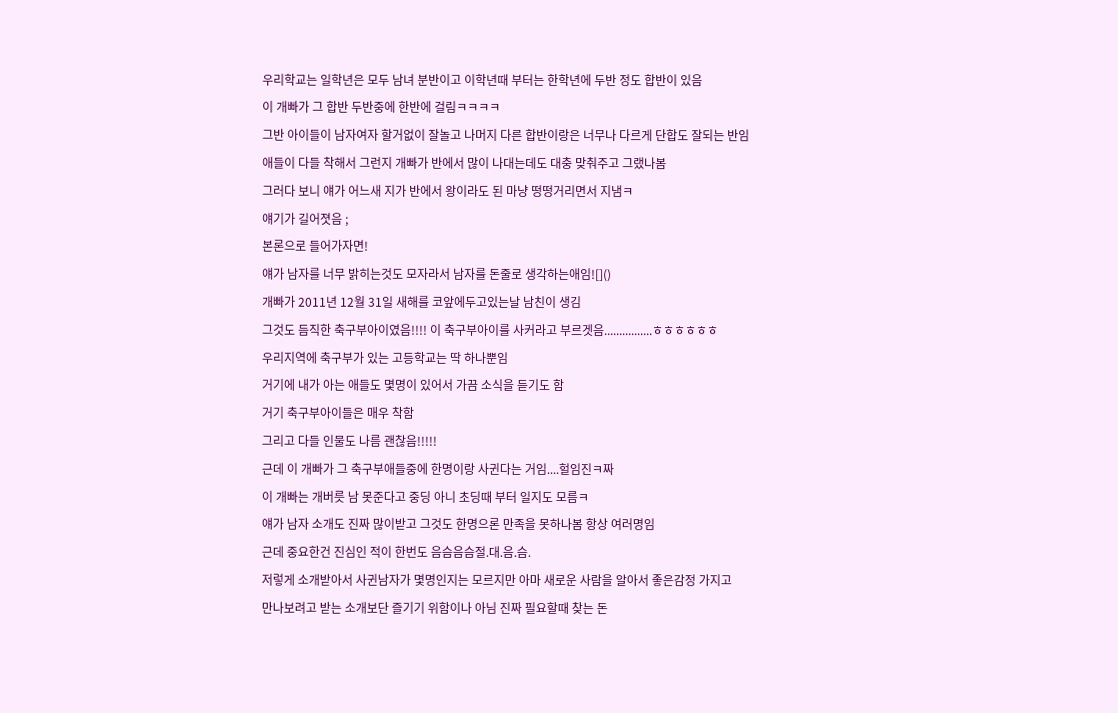우리학교는 일학년은 모두 남녀 분반이고 이학년때 부터는 한학년에 두반 정도 합반이 있음
이 개빠가 그 합반 두반중에 한반에 걸림ㅋㅋㅋㅋ
그반 아이들이 남자여자 할거없이 잘놀고 나머지 다른 합반이랑은 너무나 다르게 단합도 잘되는 반임
애들이 다들 착해서 그런지 개빠가 반에서 많이 나대는데도 대충 맞춰주고 그랬나봄
그러다 보니 얘가 어느새 지가 반에서 왕이라도 된 마냥 떵떵거리면서 지냄ㅋ
얘기가 길어졋음 ;
본론으로 들어가자면!
얘가 남자를 너무 밝히는것도 모자라서 남자를 돈줄로 생각하는애임![]()
개빠가 2011년 12월 31일 새해를 코앞에두고있는날 남친이 생김
그것도 듬직한 축구부아이였음!!!! 이 축구부아이를 사커라고 부르겟음................ㅎㅎㅎㅎㅎㅎ
우리지역에 축구부가 있는 고등학교는 딱 하나뿐임
거기에 내가 아는 애들도 몇명이 있어서 가끔 소식을 듣기도 함
거기 축구부아이들은 매우 착함
그리고 다들 인물도 나름 괜찮음!!!!!
근데 이 개빠가 그 축구부애들중에 한명이랑 사귄다는 거임....헐임진ㅋ짜
이 개빠는 개버릇 남 못준다고 중딩 아니 초딩때 부터 일지도 모름ㅋ
얘가 남자 소개도 진짜 많이받고 그것도 한명으론 만족을 못하나봄 항상 여러명임
근데 중요한건 진심인 적이 한번도 음슴음슴절.대.음.슴.
저렇게 소개받아서 사귄남자가 몇명인지는 모르지만 아마 새로운 사람을 알아서 좋은감정 가지고
만나보려고 받는 소개보단 즐기기 위함이나 아님 진짜 필요할때 찾는 돈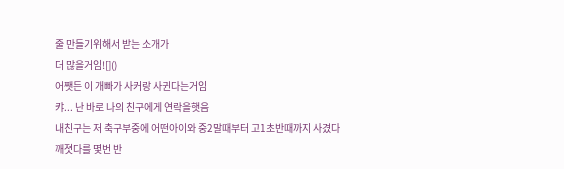줄 만들기위해서 받는 소개가
더 많을거임![]()
어쨋든 이 개빠가 사커랑 사귄다는거임
캬... 난 바로 나의 친구에게 연락을햇음
내친구는 저 축구부중에 어떤아이와 중2말때부터 고1초반때까지 사겼다 깨졋다를 몇번 반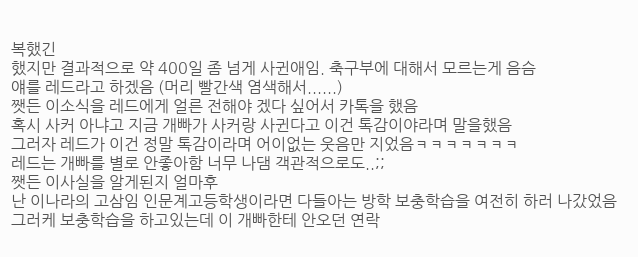복했긴
했지만 결과적으로 약 400일 좀 넘게 사귄애임. 축구부에 대해서 모르는게 음슴
얘를 레드라고 하겠음 (머리 빨간색 염색해서......)
쨋든 이소식을 레드에게 얼른 전해야 겠다 싶어서 카톡을 했음
혹시 사커 아냐고 지금 개빠가 사커랑 사귄다고 이건 톡감이야라며 말을했음
그러자 레드가 이건 정말 톡감이라며 어이없는 웃음만 지었음ㅋㅋㅋㅋㅋㅋㅋ
레드는 개빠를 별로 안좋아함 너무 나댐 객관적으로도..;;
쨋든 이사실을 알게된지 얼마후
난 이나라의 고삼임 인문계고등학생이라면 다들아는 방학 보충학습을 여전히 하러 나갔었음
그러케 보충학습을 하고있는데 이 개빠한테 안오던 연락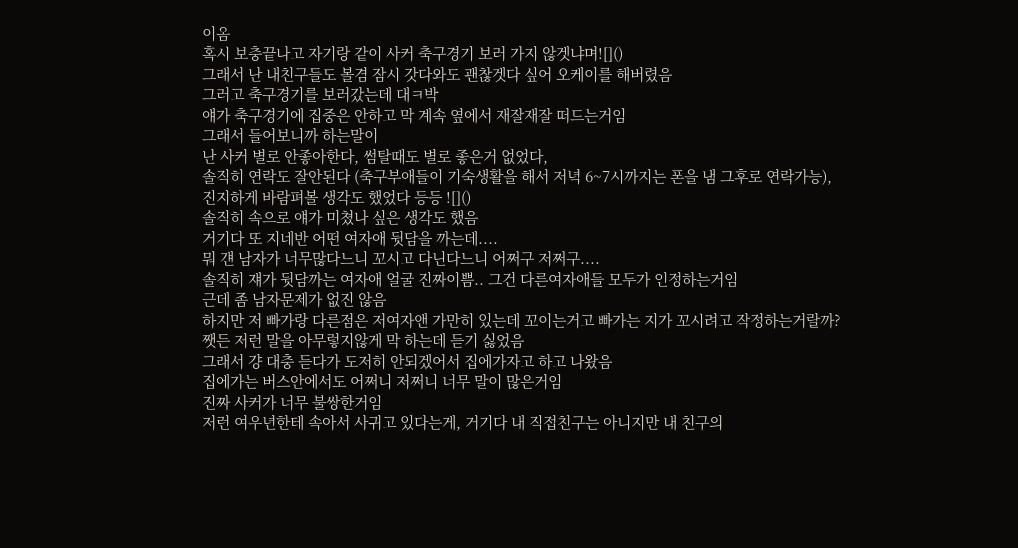이옴
혹시 보충끝나고 자기랑 같이 사커 축구경기 보러 가지 않겟냐며![]()
그래서 난 내친구들도 볼겸 잠시 갓다와도 괜찮겟다 싶어 오케이를 해버렸음
그러고 축구경기를 보러갔는데 대ㅋ박
얘가 축구경기에 집중은 안하고 막 계속 옆에서 재잘재잘 떠드는거임
그래서 들어보니까 하는말이
난 사커 별로 안좋아한다, 썸탈때도 별로 좋은거 없었다,
솔직히 연락도 잘안된다 (축구부애들이 기숙생활을 해서 저녁 6~7시까지는 폰을 냄 그후로 연락가능),
진지하게 바람펴볼 생각도 했었다 등등 ![]()
솔직히 속으로 얘가 미쳤나 싶은 생각도 했음
거기다 또 지네반 어떤 여자애 뒷담을 까는데....
뭐 걘 남자가 너무많다느니 꼬시고 다닌다느니 어쩌구 저쩌구....
솔직히 쟤가 뒷담까는 여자애 얼굴 진짜이쁨.. 그건 다른여자애들 모두가 인정하는거임
근데 좀 남자문제가 없진 않음
하지만 저 빠가랑 다른점은 저여자앤 가만히 있는데 꼬이는거고 빠가는 지가 꼬시려고 작정하는거랄까?
쨋든 저런 말을 아무렇지않게 막 하는데 듣기 싫었음
그래서 걍 대충 듣다가 도저히 안되겠어서 집에가자고 하고 나왔음
집에가는 버스안에서도 어쩌니 저쩌니 너무 말이 많은거임
진짜 사커가 너무 불쌍한거임
저런 여우년한테 속아서 사귀고 있다는게, 거기다 내 직접친구는 아니지만 내 친구의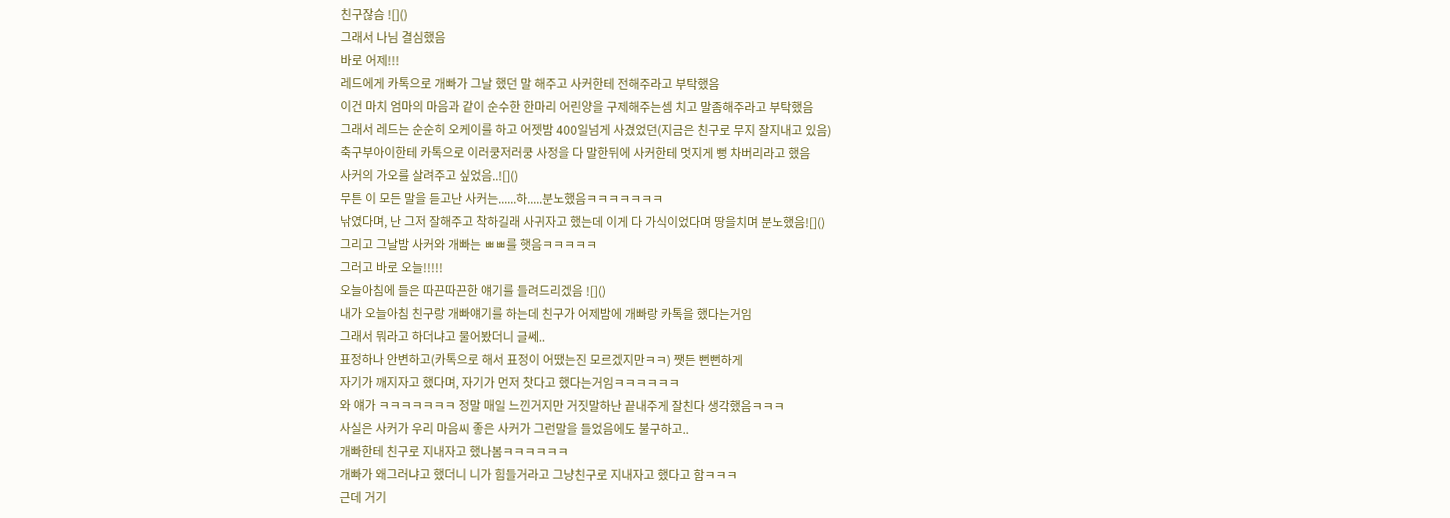친구잖슴 ![]()
그래서 나님 결심했음
바로 어제!!!
레드에게 카톡으로 개빠가 그날 했던 말 해주고 사커한테 전해주라고 부탁했음
이건 마치 엄마의 마음과 같이 순수한 한마리 어린양을 구제해주는셈 치고 말좀해주라고 부탁했음
그래서 레드는 순순히 오케이를 하고 어젯밤 400일넘게 사겼었던(지금은 친구로 무지 잘지내고 있음)
축구부아이한테 카톡으로 이러쿵저러쿵 사정을 다 말한뒤에 사커한테 멋지게 뻥 차버리라고 했음
사커의 가오를 살려주고 싶었음..![]()
무튼 이 모든 말을 듣고난 사커는......하.....분노했음ㅋㅋㅋㅋㅋㅋㅋ
낚였다며, 난 그저 잘해주고 착하길래 사귀자고 했는데 이게 다 가식이었다며 땅을치며 분노했음![]()
그리고 그날밤 사커와 개빠는 ㅃㅃ를 햇음ㅋㅋㅋㅋㅋ
그러고 바로 오늘!!!!!
오늘아침에 들은 따끈따끈한 얘기를 들려드리겠음 ![]()
내가 오늘아침 친구랑 개빠얘기를 하는데 친구가 어제밤에 개빠랑 카톡을 했다는거임
그래서 뭐라고 하더냐고 물어봤더니 글쎄..
표정하나 안변하고(카톡으로 해서 표정이 어땠는진 모르겠지만ㅋㅋ) 쨋든 뻔뻔하게
자기가 깨지자고 했다며, 자기가 먼저 찻다고 했다는거임ㅋㅋㅋㅋㅋㅋ
와 얘가 ㅋㅋㅋㅋㅋㅋㅋ 정말 매일 느낀거지만 거짓말하난 끝내주게 잘친다 생각했음ㅋㅋㅋ
사실은 사커가 우리 마음씨 좋은 사커가 그런말을 들었음에도 불구하고..
개빠한테 친구로 지내자고 했나봄ㅋㅋㅋㅋㅋㅋ
개빠가 왜그러냐고 했더니 니가 힘들거라고 그냥친구로 지내자고 했다고 함ㅋㅋㅋ
근데 거기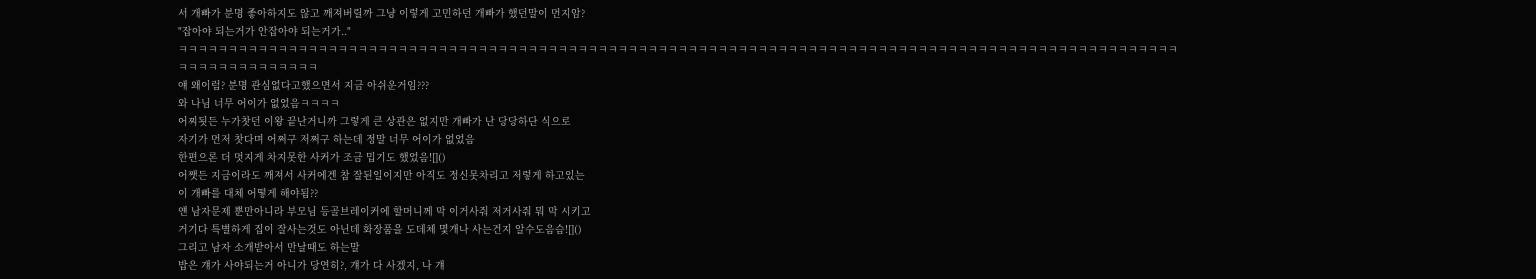서 개빠가 분명 좋아하지도 않고 깨져버릴까 그냥 이렇게 고민하던 개빠가 했던말이 먼지암?
"잡아야 되는거가 안잡아야 되는거가.."
ㅋㅋㅋㅋㅋㅋㅋㅋㅋㅋㅋㅋㅋㅋㅋㅋㅋㅋㅋㅋㅋㅋㅋㅋㅋㅋㅋㅋㅋㅋㅋㅋㅋㅋㅋㅋㅋㅋㅋㅋㅋㅋㅋㅋㅋㅋㅋㅋㅋㅋㅋㅋㅋㅋㅋㅋㅋㅋㅋㅋㅋㅋㅋㅋㅋㅋㅋㅋㅋㅋㅋㅋㅋㅋㅋㅋㅋㅋㅋㅋㅋㅋㅋㅋㅋㅋㅋㅋㅋㅋㅋㅋㅋㅋㅋㅋㅋㅋㅋㅋㅋㅋㅋㅋㅋㅋㅋㅋㅋㅋㅋㅋㅋㅋ
얘 왜이럼? 분명 관심없다고했으면서 지금 아쉬운거임???
와 나님 너무 어이가 없었음ㅋㅋㅋㅋ
어찌됫든 누가찻던 이왕 끝난거니까 그렇게 큰 상관은 없지만 개빠가 난 당당하단 식으로
자기가 먼저 찻다며 어쩌구 저쩌구 하는데 정말 너무 어이가 없었음
한편으론 더 멋지게 차지못한 사커가 조금 밉기도 했었음![]()
어쨋든 지금이라도 깨져서 사커에겐 참 잘된일이지만 아직도 정신못차리고 저렇게 하고있는
이 개빠를 대체 어떻게 해야됨??
얜 남자문제 뿐만아니라 부모님 등골브레이커에 할머니께 막 이거사줘 저거사줘 뭐 막 시키고
거기다 특별하게 집이 잘사는것도 아닌데 화장품을 도데체 몇개나 사는건지 알수도음슴![]()
그리고 남자 소개받아서 만날때도 하는말
밥은 걔가 사야되는거 아니가 당연히?, 걔가 다 사겠지, 나 걔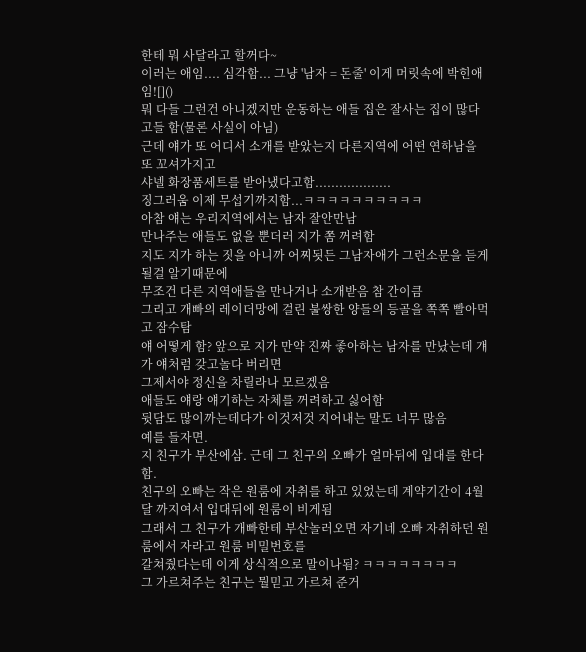한테 뭐 사달라고 할꺼다~
이러는 애임.... 심각함... 그냥 '남자 = 돈줄' 이게 머릿속에 박힌애임![]()
뭐 다들 그런건 아니겠지만 운동하는 애들 집은 잘사는 집이 많다고들 함(물론 사실이 아님)
근데 얘가 또 어디서 소개를 받았는지 다른지역에 어떤 연하남을 또 꼬셔가지고
샤넬 화장품세트를 받아냈다고함...................
징그러움 이제 무섭기까지함...ㅋㅋㅋㅋㅋㅋㅋㅋㅋㅋ
아참 얘는 우리지역에서는 남자 잘안만남
만나주는 애들도 없을 뿐더러 지가 쫌 꺼려함
지도 지가 하는 짓을 아니까 어찌됫든 그남자애가 그런소문을 듣게 될걸 알기때문에
무조건 다른 지역애들을 만나거나 소개받음 참 간이큼
그리고 개빠의 레이더망에 걸린 불쌍한 양들의 등골을 쪽쪽 빨아먹고 잠수탐
얘 어떻게 함? 앞으로 지가 만약 진짜 좋아하는 남자를 만났는데 걔가 얘처럼 갖고놀다 버리면
그제서야 정신을 차릴라나 모르겠음
애들도 얘랑 얘기하는 자체를 꺼려하고 싫어함
뒷담도 많이까는데다가 이것저것 지어내는 말도 너무 많음
예를 들자면.
지 친구가 부산에삼. 근데 그 친구의 오빠가 얼마뒤에 입대를 한다함.
친구의 오빠는 작은 원룸에 자취를 하고 있었는데 계약기간이 4월달 까지여서 입대뒤에 원룸이 비게됨
그래서 그 친구가 개빠한테 부산놀러오면 자기네 오빠 자취하던 원룸에서 자라고 원룸 비밀번호를
갈쳐줬다는데 이게 상식적으로 말이나됨? ㅋㅋㅋㅋㅋㅋㅋㅋ
그 가르쳐주는 친구는 뭘믿고 가르쳐 준거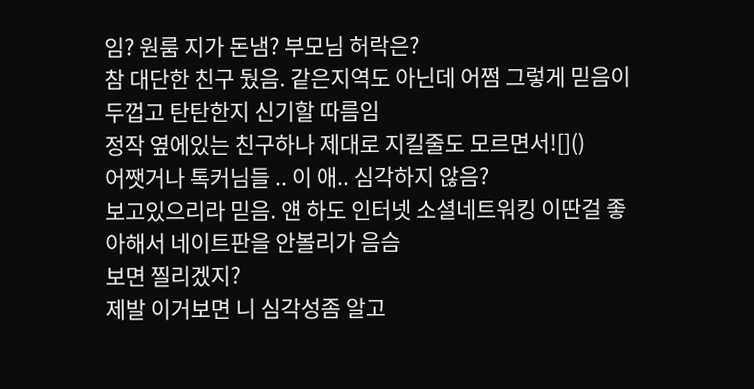임? 원룸 지가 돈냄? 부모님 허락은?
참 대단한 친구 뒀음. 같은지역도 아닌데 어쩜 그렇게 믿음이 두껍고 탄탄한지 신기할 따름임
정작 옆에있는 친구하나 제대로 지킬줄도 모르면서![]()
어쨋거나 톡커님들 .. 이 애.. 심각하지 않음?
보고있으리라 믿음. 얜 하도 인터넷 소셜네트워킹 이딴걸 좋아해서 네이트판을 안볼리가 음슴
보면 찔리겠지?
제발 이거보면 니 심각성좀 알고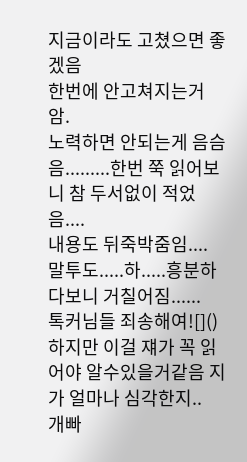지금이라도 고쳤으면 좋겠음
한번에 안고쳐지는거 암.
노력하면 안되는게 음슴
음.........한번 쭉 읽어보니 참 두서없이 적었음....
내용도 뒤죽박줌임....
말투도.....하.....흥분하다보니 거칠어짐......
톡커님들 죄송해여![]()
하지만 이걸 쟤가 꼭 읽어야 알수있을거같음 지가 얼마나 심각한지..
개빠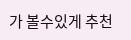가 볼수있게 추천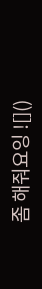좀 해줘요잉 ![]()